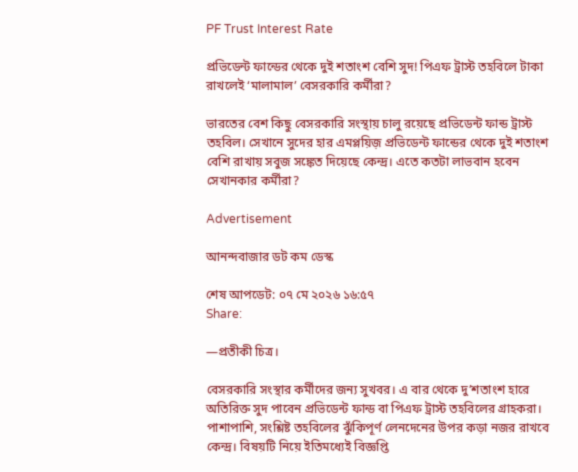PF Trust Interest Rate

প্রভিডেন্ট ফান্ডের থেকে দুই শতাংশ বেশি সুদ! পিএফ ট্রাস্ট তহবিলে টাকা রাখলেই ‘মালামাল’ বেসরকারি কর্মীরা?

ভারতের বেশ কিছু বেসরকারি সংস্থায় চালু রয়েছে প্রভিডেন্ট ফান্ড ট্রাস্ট তহবিল। সেখানে সুদের হার এমপ্লয়িজ় প্রভিডেন্ট ফান্ডের থেকে দুই শতাংশ বেশি রাখায় সবুজ সঙ্কেত দিয়েছে কেন্দ্র। এতে কতটা লাভবান হবেন সেখানকার কর্মীরা?

Advertisement

আনন্দবাজার ডট কম ডেস্ক

শেষ আপডেট: ০৭ মে ২০২৬ ১৬:৫৭
Share:

—প্রতীকী চিত্র।

বেসরকারি সংস্থার কর্মীদের জন্য সুখবর। এ বার থেকে দু’শতাংশ হারে অতিরিক্ত সুদ পাবেন প্রভিডেন্ট ফান্ড বা পিএফ ট্রাস্ট তহবিলের গ্রাহকরা। পাশাপাশি, সংশ্লিষ্ট তহবিলের ঝুঁকিপূর্ণ লেনদেনের উপর কড়া নজর রাখবে কেন্দ্র। বিষয়টি নিয়ে ইতিমধ্যেই বিজ্ঞপ্তি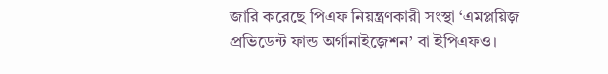জারি করেছে পিএফ নিয়ন্ত্রণকারী সংস্থা ‘এমপ্লয়িজ় প্রভিডেন্ট ফান্ড অর্গানাইজ়েশন’ বা ইপিএফও।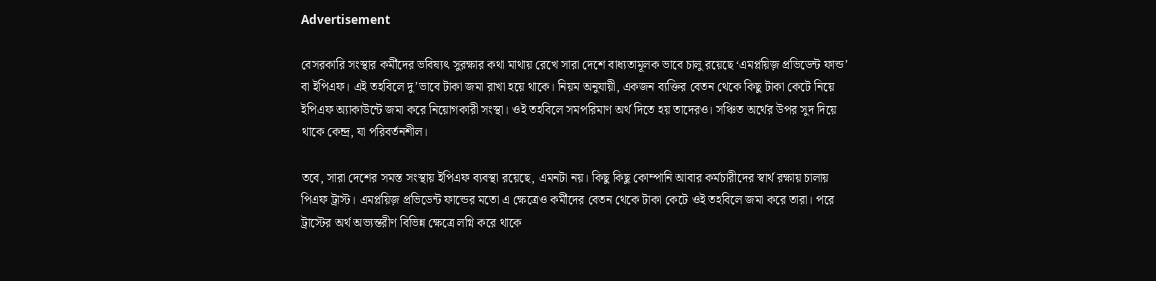Advertisement

বেসরকারি সংস্থার কর্মীদের ভবিষ্যৎ সুরক্ষার কথা মাথায় রেখে সারা দেশে বাধ্যতামূলক ভাবে চালু রয়েছে ‘এমপ্লয়িজ় প্রভিডেন্ট ফান্ড’ বা ইপিএফ। এই তহবিলে দু’ভাবে টাকা জমা রাখা হয়ে থাকে। নিয়ম অনুযায়ী, একজন ব্যক্তির বেতন থেকে কিছু টাকা কেটে নিয়ে ইপিএফ অ্যাকাউন্টে জমা করে নিয়োগকারী সংস্থা। ওই তহবিলে সমপরিমাণ অর্থ দিতে হয় তাদেরও। সঞ্চিত অর্থের উপর সুদ দিয়ে থাকে কেন্দ্র, যা পরিবর্তনশীল।

তবে, সারা দেশের সমস্ত সংস্থায় ইপিএফ ব্যবস্থা রয়েছে, এমনটা নয়। কিছু কিছু কোম্পানি আবার কর্মচারীদের স্বার্থ রক্ষায় চালায় পিএফ ট্রাস্ট। এমপ্লয়িজ় প্রভিডেন্ট ফান্ডের মতো এ ক্ষেত্রেও কর্মীদের বেতন থেকে টাকা কেটে ওই তহবিলে জমা করে তারা। পরে ট্রাস্টের অর্থ অভ্যন্তরীণ বিভিন্ন ক্ষেত্রে লগ্নি করে থাকে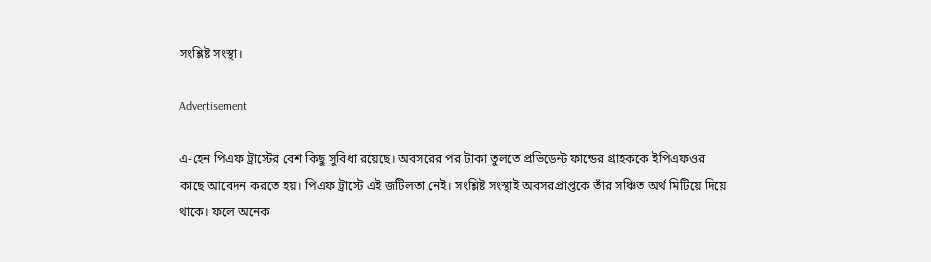সংশ্লিষ্ট সংস্থা।

Advertisement

এ-হেন পিএফ ট্রাস্টের বেশ কিছু সুবিধা রয়েছে। অবসরের পর টাকা তুলতে প্রভিডেন্ট ফান্ডের গ্রাহককে ইপিএফওর কাছে আবেদন করতে হয়। পিএফ ট্রাস্টে এই জটিলতা নেই। সংশ্লিষ্ট সংস্থাই অবসরপ্রাপ্তকে তাঁর সঞ্চিত অর্থ মিটিয়ে দিয়ে থাকে। ফলে অনেক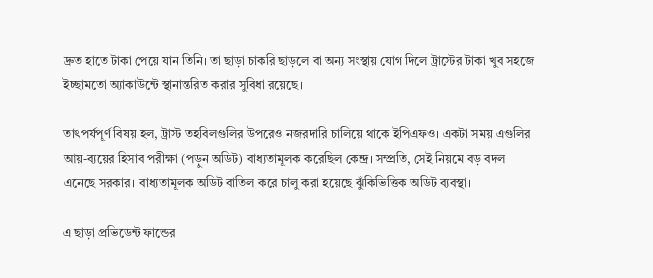দ্রুত হাতে টাকা পেয়ে যান তিনি। তা ছাড়া চাকরি ছাড়লে বা অন্য সংস্থায় যোগ দিলে ট্রাস্টের টাকা খুব সহজে ইচ্ছামতো অ্যাকাউন্টে স্থানান্তরিত করার সুবিধা রয়েছে।

তাৎপর্যপূর্ণ বিষয় হল, ট্রাস্ট তহবিলগুলির উপরেও নজরদারি চালিয়ে থাকে ইপিএফও। একটা সময় এগুলির আয়-ব্যয়ের হিসাব পরীক্ষা (পড়ুন অডিট) বাধ্যতামূলক করেছিল কেন্দ্র। সম্প্রতি, সেই নিয়মে বড় বদল এনেছে সরকার। বাধ্যতামূলক অডিট বাতিল করে চালু করা হয়েছে ঝুঁকিভিত্তিক অডিট ব্যবস্থা।

এ ছাড়া প্রভিডেন্ট ফান্ডের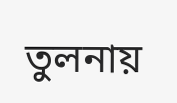তুলনায়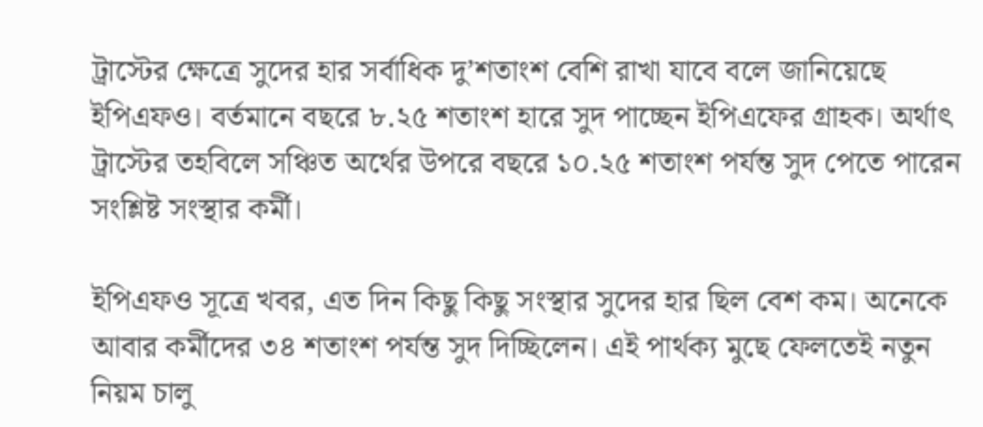ট্রাস্টের ক্ষেত্রে সুদের হার সর্বাধিক দু’শতাংশ বেশি রাখা যাবে বলে জানিয়েছে ইপিএফও। বর্তমানে বছরে ৮.২৫ শতাংশ হারে সুদ পাচ্ছেন ইপিএফের গ্রাহক। অর্থাৎ ট্রাস্টের তহবিলে সঞ্চিত অর্থের উপরে বছরে ১০.২৫ শতাংশ পর্যন্ত সুদ পেতে পারেন সংশ্লিষ্ট সংস্থার কর্মী।

ইপিএফও সূত্রে খবর, এত দিন কিছু কিছু সংস্থার সুদের হার ছিল বেশ কম। অনেকে আবার কর্মীদের ৩৪ শতাংশ পর্যন্ত সুদ দিচ্ছিলেন। এই পার্থক্য মুছে ফেলতেই নতুন নিয়ম চালু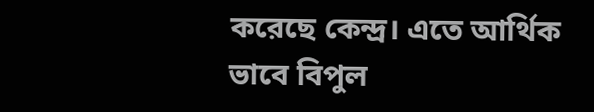করেছে কেন্দ্র। এতে আর্থিক ভাবে বিপুল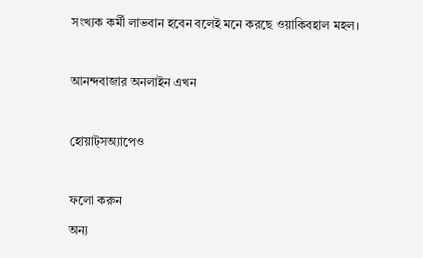সংখ্যক কর্মী লাভবান হবেন বলেই মনে করছে ওয়াকিবহাল মহল।

আনন্দবাজার অনলাইন এখন

হোয়াট্‌সঅ্যাপেও

ফলো করুন
অন্য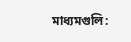মাধ্যমগুলি: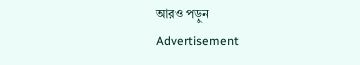আরও পড়ুন
Advertisement